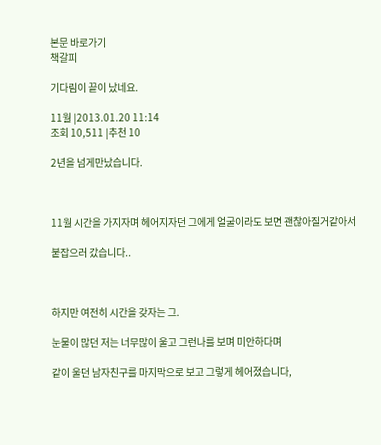본문 바로가기
책갈피

기다림이 끝이 났네요.

11월 |2013.01.20 11:14
조회 10,511 |추천 10

2년을 넘게만났습니다.



11월 시간을 가지자며 헤어지자던 그에게 얼굴이라도 보면 괜찮아질거같아서

붙잡으러 갔습니다..



하지만 여전히 시간을 갖자는 그.

눈물이 많던 저는 너무많이 울고 그런나를 보며 미안하다며

같이 울던 남자친구를 마지막으로 보고 그렇게 헤어졌습니다,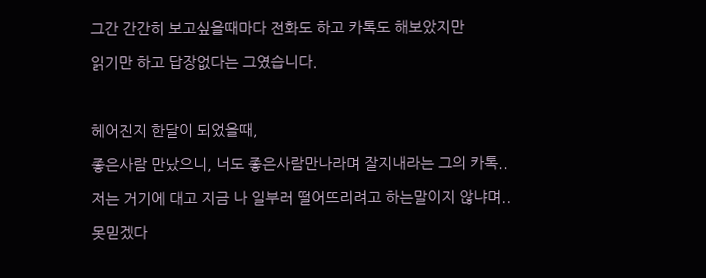그간 간간히 보고싶을때마다 전화도 하고 카톡도 해보았지만

읽기만 하고 답장없다는 그였습니다.



헤어진지 한달이 되었을때,

좋은사람 만났으니, 너도 좋은사람만나라며 잘지내라는 그의 카톡..

저는 거기에 대고 지금 나 일부러 떨어뜨리려고 하는말이지 않냐며..

못믿겠다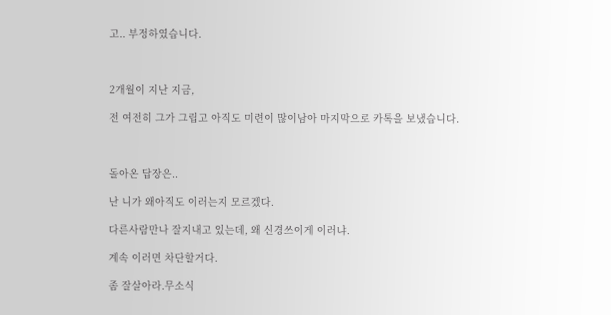고.. 부정하였습니다.



2개월이 지난 지금,

전 여전히 그가 그립고 아직도 미련이 많이남아 마지막으로 카톡을 보냈습니다.



돌아온 답장은..

난 니가 왜아직도 이러는지 모르겠다.

다른사람만나 잘지내고 있는데, 왜 신경쓰이게 이러냐.

계속 이러면 차단할거다.

좀 잘살아라.무소식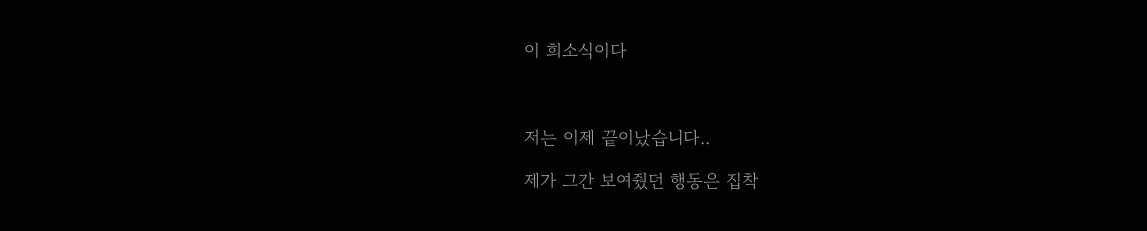이 희소식이다



저는 이제 끝이났습니다..

제가 그간 보여줬던 행동은 집착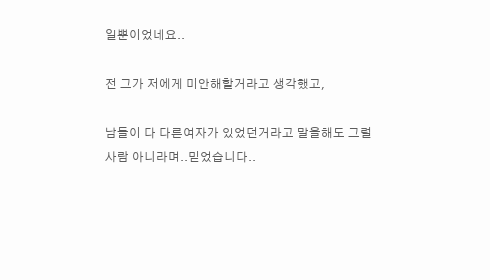일뿐이었네요..

전 그가 저에게 미안해할거라고 생각했고,

남들이 다 다른여자가 있었던거라고 말을해도 그럴사람 아니라며..믿었습니다..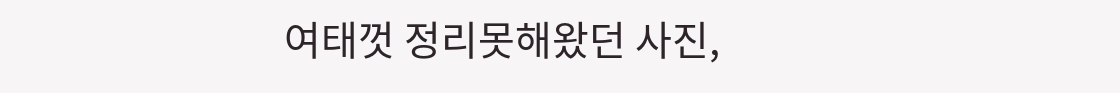여태껏 정리못해왔던 사진,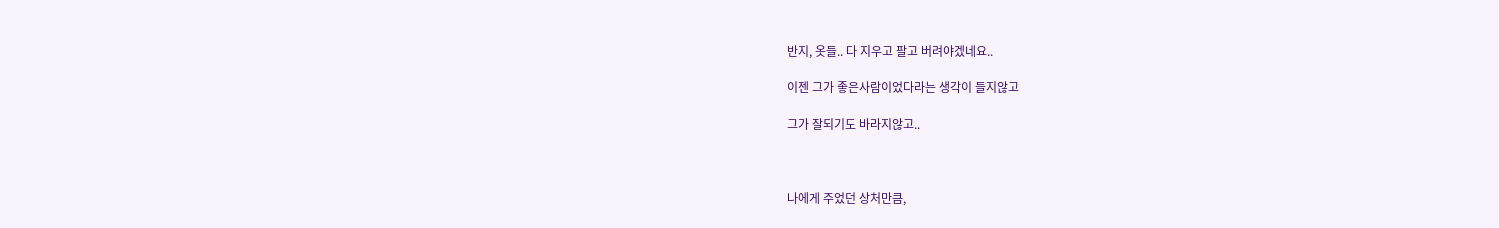반지, 옷들.. 다 지우고 팔고 버려야겠네요..

이젠 그가 좋은사람이었다라는 생각이 들지않고

그가 잘되기도 바라지않고..



나에게 주었던 상처만큼,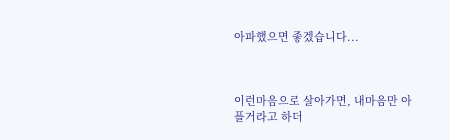아파했으면 좋겠습니다...



이런마음으로 살아가면, 내마음만 아플거라고 하더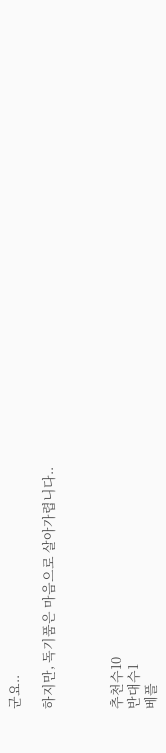군요..

하지만, 독기품은 마음으로 살아가렵니다..



추천수10
반대수1
베플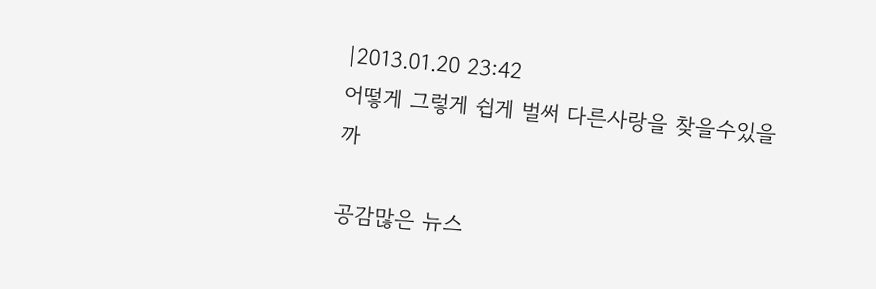|2013.01.20 23:42
어떻게 그렇게 쉽게 벌써 다른사랑을 찾을수있을까

공감많은 뉴스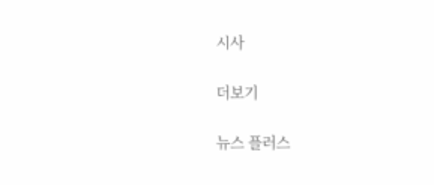시사

더보기

뉴스 플러스